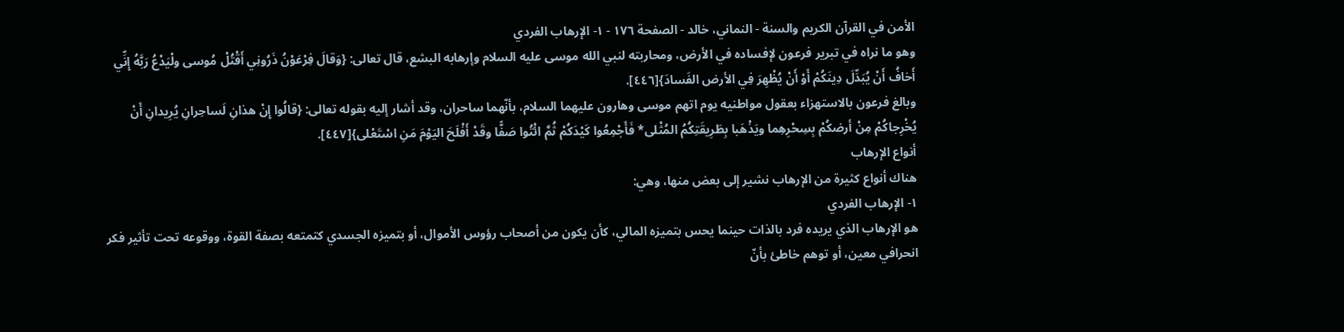الأمن في القرآن الكريم والسنة - النماني، خالد - الصفحة ١٧٦ - ١- الإرهاب الفردي
وهو ما نراه في تبرير فرعون لإفساده في الأرض، ومحاربته لنبي الله موسى عليه السلام وإرهابه البشع، قال تعالى: {وَقالَ فِرْعَوْنُ ذَرُونِي أَقْتُلْ مُوسى ولْيَدْعُ رَبَّهُ إِنِّي أَخافُ أَنْ يُبَدِّلَ دِينَكُمْ أَوْ أَنْ يُظْهِرَ فِي الأرض الفَسادَ}[٤٤٦].
وبالغ فرعون بالاستهزاء بعقول مواطنيه يوم اتهم موسى وهارون عليهما السلام، بأنّهما ساحران، وقد أشار إليه بقوله تعالى: {قالُوا إِنْ هذانِ لَساحِرانِ يُرِيدانِ أَنْ يُخْرِجاكُمْ مِنْ أرضكُمْ بِسِحْرِهِما ويَذْهَبا بِطَرِيقَتِكُمُ المُثْلى* فَأَجْمِعُوا كَيْدَكُمْ ثُمَّ ائْتُوا صَفًّا وقَدْ أَفْلَحَ اليَوْمَ مَنِ اسْتَعْلى}[٤٤٧].
أنواع الإرهاب
هناك أنواع كثيرة من الإرهاب نشير إلى بعض منها، وهي:
١- الإرهاب الفردي
هو الإرهاب الذي يريده فرد بالذات حينما يحس بتميزه المالي، كأن يكون من أصحاب رؤوس الأموال، أو بتميزه الجسدي كتمتعه بصفة القوة، ووقوعه تحت تأثير فكر انحرافي معين، أو توهم خاطئ بأنّ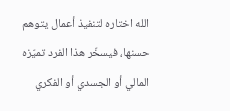الله اختاره لتنفيذ أعمال يتوهم حسنها، فيسخّر هذا الفرد تميّزه المالي أو الجسدي أو الفكري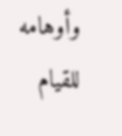وأوهامه للقيام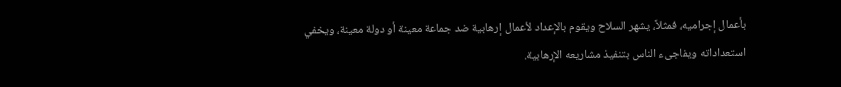بأعمال إجراميه، فمثلاً، يشهر السلاح ويقوم بالإعداد لأعمال إرهابية ضد جماعة معينة أو دولة معينة، ويخفي استعداداته ويفاجىء الناس بتنفيذ مشاريعه الإرهابية.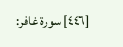[٤٤٦] سورة غافر: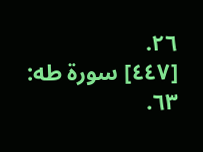٢٦.
[٤٤٧] سورة طه: ٦٣.